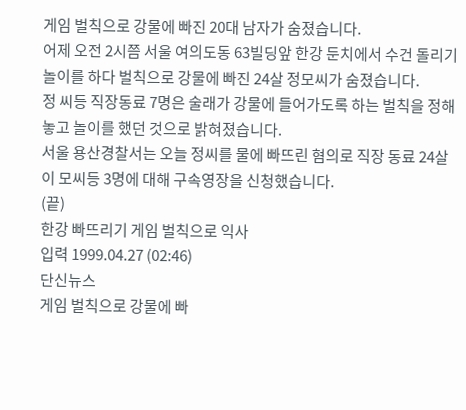게임 벌칙으로 강물에 빠진 20대 남자가 숨졌습니다.
어제 오전 2시쯤 서울 여의도동 63빌딩앞 한강 둔치에서 수건 돌리기 놀이를 하다 벌칙으로 강물에 빠진 24살 정모씨가 숨졌습니다.
정 씨등 직장동료 7명은 술래가 강물에 들어가도록 하는 벌칙을 정해놓고 놀이를 했던 것으로 밝혀졌습니다.
서울 용산경찰서는 오늘 정씨를 물에 빠뜨린 혐의로 직장 동료 24살 이 모씨등 3명에 대해 구속영장을 신청했습니다.
(끝)
한강 빠뜨리기 게임 벌칙으로 익사
입력 1999.04.27 (02:46)
단신뉴스
게임 벌칙으로 강물에 빠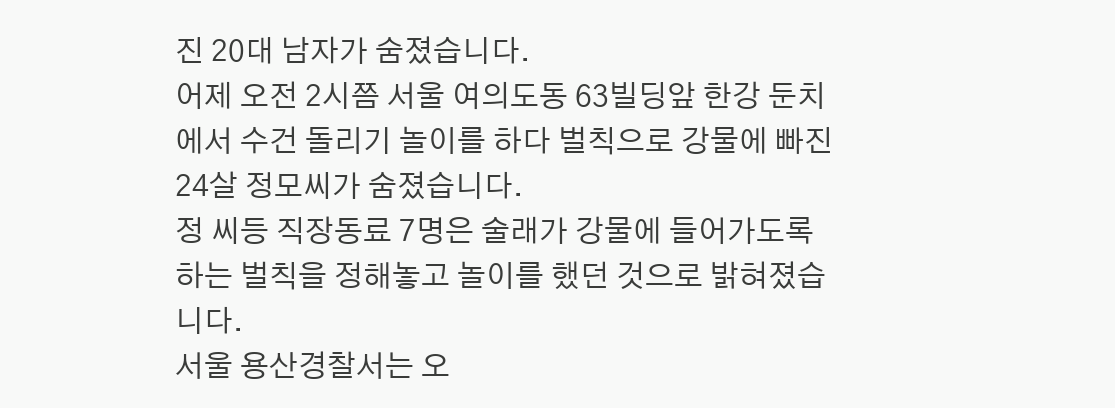진 20대 남자가 숨졌습니다.
어제 오전 2시쯤 서울 여의도동 63빌딩앞 한강 둔치에서 수건 돌리기 놀이를 하다 벌칙으로 강물에 빠진 24살 정모씨가 숨졌습니다.
정 씨등 직장동료 7명은 술래가 강물에 들어가도록 하는 벌칙을 정해놓고 놀이를 했던 것으로 밝혀졌습니다.
서울 용산경찰서는 오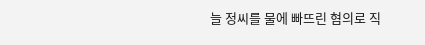늘 정씨를 물에 빠뜨린 혐의로 직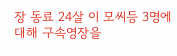장 동료 24살 이 모씨등 3명에 대해 구속영장을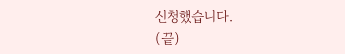신청했습니다.
(끝)